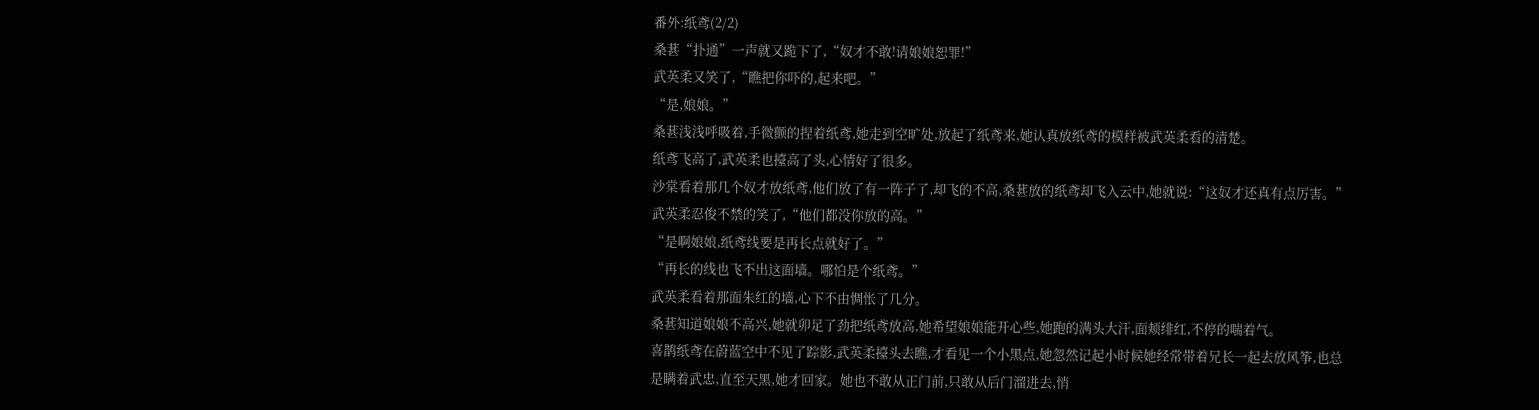番外:纸鸢(2/2)
桑葚“扑通”一声就又跪下了,“奴才不敢!请娘娘恕罪!”
武英柔又笑了,“瞧把你吓的,起来吧。”
“是,娘娘。”
桑葚浅浅呼吸着,手微颤的捏着纸鸢,她走到空旷处,放起了纸鸢来,她认真放纸鸢的模样被武英柔看的清楚。
纸鸢飞高了,武英柔也擡高了头,心情好了很多。
沙棠看着那几个奴才放纸鸢,他们放了有一阵子了,却飞的不高,桑葚放的纸鸢却飞入云中,她就说:“这奴才还真有点厉害。”
武英柔忍俊不禁的笑了,“他们都没你放的高。”
“是啊娘娘,纸鸢线要是再长点就好了。”
“再长的线也飞不出这面墙。哪怕是个纸鸢。”
武英柔看着那面朱红的墙,心下不由惆怅了几分。
桑葚知道娘娘不高兴,她就卯足了劲把纸鸢放高,她希望娘娘能开心些,她跑的满头大汗,面颊绯红,不停的喘着气。
喜鹊纸鸢在蔚蓝空中不见了踪影,武英柔擡头去瞧,才看见一个小黑点,她忽然记起小时候她经常带着兄长一起去放风筝,也总是瞒着武忠,直至天黑,她才回家。她也不敢从正门前,只敢从后门溜进去,悄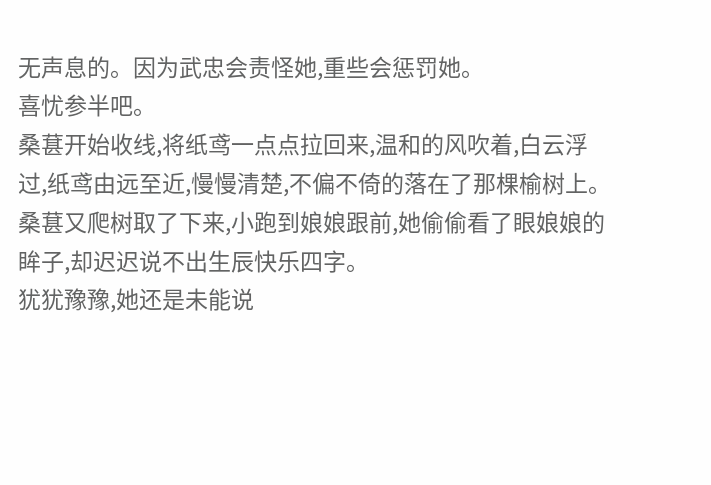无声息的。因为武忠会责怪她,重些会惩罚她。
喜忧参半吧。
桑葚开始收线,将纸鸢一点点拉回来,温和的风吹着,白云浮过,纸鸢由远至近,慢慢清楚,不偏不倚的落在了那棵榆树上。
桑葚又爬树取了下来,小跑到娘娘跟前,她偷偷看了眼娘娘的眸子,却迟迟说不出生辰快乐四字。
犹犹豫豫,她还是未能说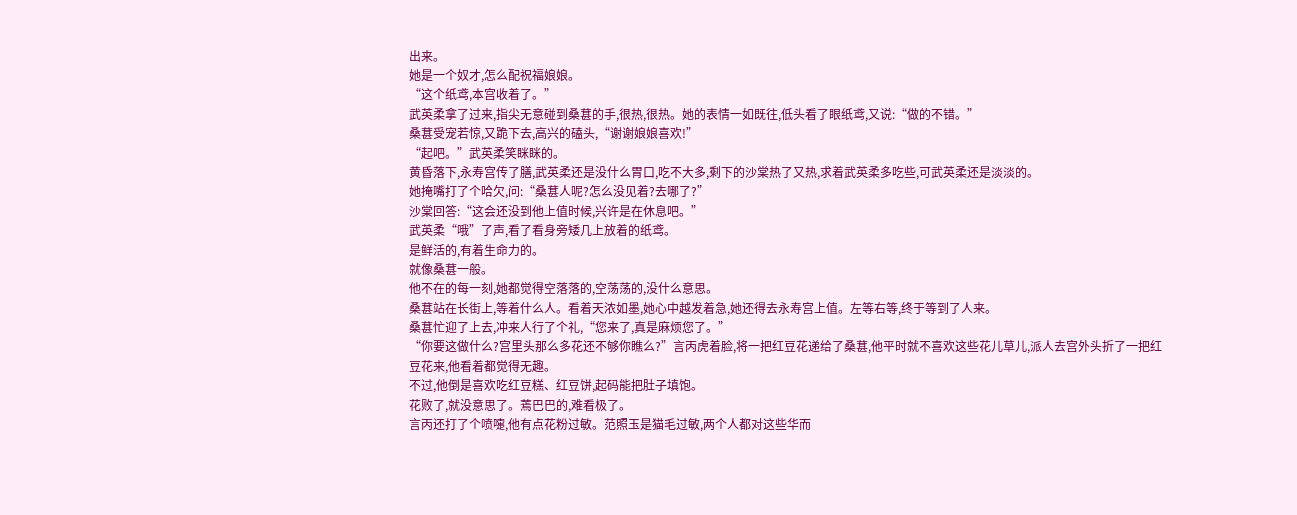出来。
她是一个奴才,怎么配祝福娘娘。
“这个纸鸢,本宫收着了。”
武英柔拿了过来,指尖无意碰到桑葚的手,很热,很热。她的表情一如既往,低头看了眼纸鸢,又说:“做的不错。”
桑葚受宠若惊,又跪下去,高兴的磕头,“谢谢娘娘喜欢!”
“起吧。”武英柔笑眯眯的。
黄昏落下,永寿宫传了膳,武英柔还是没什么胃口,吃不大多,剩下的沙棠热了又热,求着武英柔多吃些,可武英柔还是淡淡的。
她掩嘴打了个哈欠,问:“桑葚人呢?怎么没见着?去哪了?”
沙棠回答:“这会还没到他上值时候,兴许是在休息吧。”
武英柔“哦”了声,看了看身旁矮几上放着的纸鸢。
是鲜活的,有着生命力的。
就像桑葚一般。
他不在的每一刻,她都觉得空落落的,空荡荡的,没什么意思。
桑葚站在长街上,等着什么人。看着天浓如墨,她心中越发着急,她还得去永寿宫上值。左等右等,终于等到了人来。
桑葚忙迎了上去,冲来人行了个礼,“您来了,真是麻烦您了。”
“你要这做什么?宫里头那么多花还不够你瞧么?”言丙虎着脸,将一把红豆花递给了桑葚,他平时就不喜欢这些花儿草儿,派人去宫外头折了一把红豆花来,他看着都觉得无趣。
不过,他倒是喜欢吃红豆糕、红豆饼,起码能把肚子填饱。
花败了,就没意思了。蔫巴巴的,难看极了。
言丙还打了个喷嚏,他有点花粉过敏。范照玉是猫毛过敏,两个人都对这些华而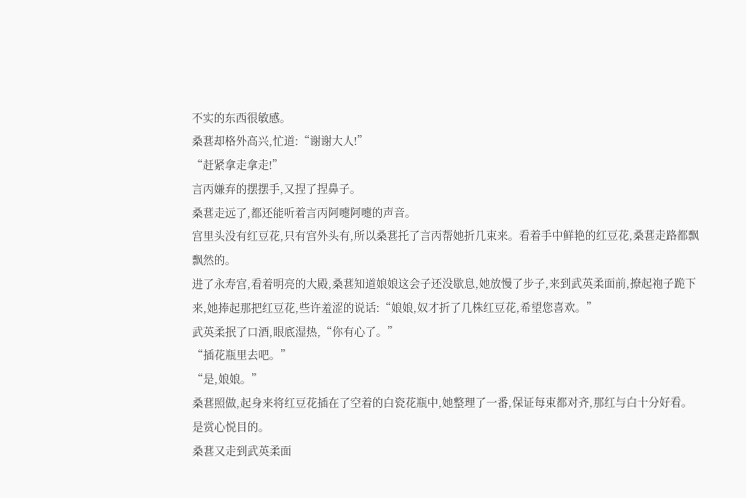不实的东西很敏感。
桑葚却格外高兴,忙道:“谢谢大人!”
“赶紧拿走拿走!”
言丙嫌弃的摆摆手,又捏了捏鼻子。
桑葚走远了,都还能听着言丙阿嚏阿嚏的声音。
宫里头没有红豆花,只有宫外头有,所以桑葚托了言丙帮她折几束来。看着手中鲜艳的红豆花,桑葚走路都飘飘然的。
进了永寿宫,看着明亮的大殿,桑葚知道娘娘这会子还没歇息,她放慢了步子,来到武英柔面前,撩起袍子跪下来,她捧起那把红豆花,些许羞涩的说话:“娘娘,奴才折了几株红豆花,希望您喜欢。”
武英柔抿了口酒,眼底湿热,“你有心了。”
“插花瓶里去吧。”
“是,娘娘。”
桑葚照做,起身来将红豆花插在了空着的白瓷花瓶中,她整理了一番,保证每束都对齐,那红与白十分好看。
是赏心悦目的。
桑葚又走到武英柔面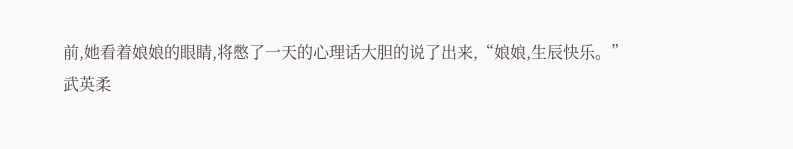前,她看着娘娘的眼睛,将憋了一天的心理话大胆的说了出来,“娘娘,生辰快乐。”
武英柔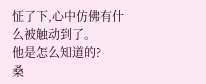怔了下,心中仿佛有什么被触动到了。
他是怎么知道的?
桑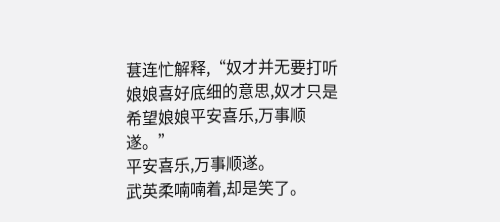葚连忙解释,“奴才并无要打听娘娘喜好底细的意思,奴才只是希望娘娘平安喜乐,万事顺遂。”
平安喜乐,万事顺遂。
武英柔喃喃着,却是笑了。